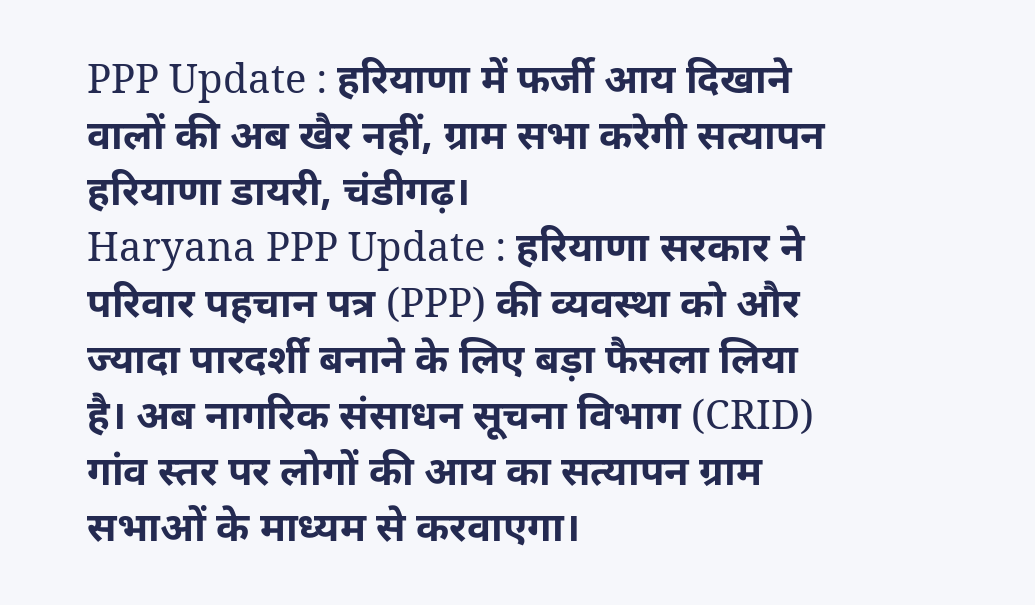PPP Update : हरियाणा में फर्जी आय दिखाने वालों की अब खैर नहीं, ग्राम सभा करेगी सत्यापन
हरियाणा डायरी, चंडीगढ़।
Haryana PPP Update : हरियाणा सरकार ने परिवार पहचान पत्र (PPP) की व्यवस्था को और ज्यादा पारदर्शी बनाने के लिए बड़ा फैसला लिया है। अब नागरिक संसाधन सूचना विभाग (CRID) गांव स्तर पर लोगों की आय का सत्यापन ग्राम सभाओं के माध्यम से करवाएगा।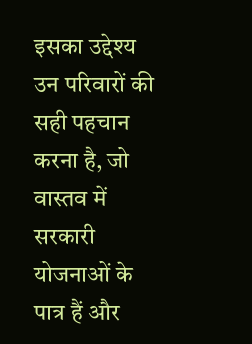इसका उद्देश्य उन परिवारों की सही पहचान करना है, जो वास्तव में सरकारी योजनाओं के पात्र हैं और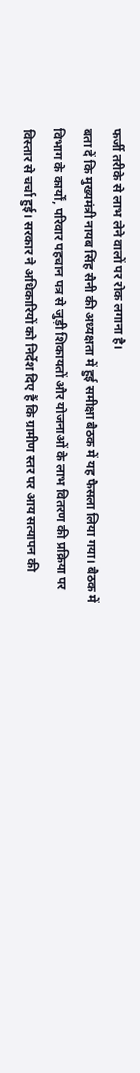फर्जी तरीके से लाभ लेने वालों पर रोक लगाना है।
बता दें कि मुख्यमंत्री नायब सिंह सैनी की अध्यक्षता में हुई समीक्षा बैठक में यह फैसला लिया गया। बैठक में विभाग के कार्यों, परिवार पहचान पत्र से जुड़ी शिकायतों और योजनाओं के लाभ वितरण की प्रक्रिया पर विस्तार से चर्चा हुई। सरकार ने अधिकारियों को निर्देश दिए हैं कि ग्रामीण स्तर पर आय सत्यापन की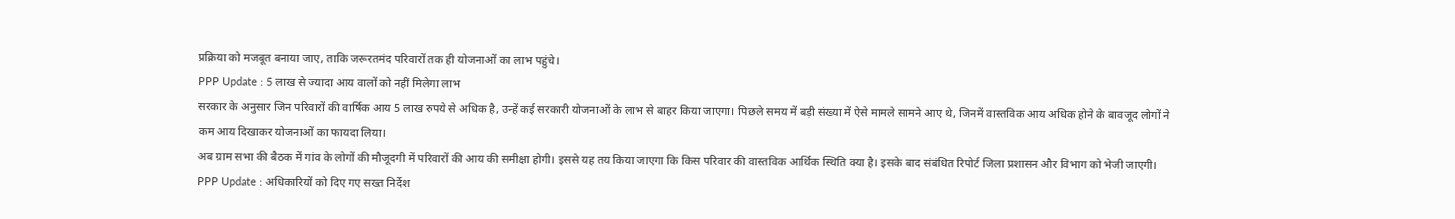प्रक्रिया को मजबूत बनाया जाए, ताकि जरूरतमंद परिवारों तक ही योजनाओं का लाभ पहुंचे।
PPP Update : 5 लाख से ज्यादा आय वालों को नहीं मिलेगा लाभ
सरकार के अनुसार जिन परिवारों की वार्षिक आय 5 लाख रुपये से अधिक है, उन्हें कई सरकारी योजनाओं के लाभ से बाहर किया जाएगा। पिछले समय में बड़ी संख्या में ऐसे मामले सामने आए थे, जिनमें वास्तविक आय अधिक होने के बावजूद लोगों ने कम आय दिखाकर योजनाओं का फायदा लिया।
अब ग्राम सभा की बैठक में गांव के लोगों की मौजूदगी में परिवारों की आय की समीक्षा होगी। इससे यह तय किया जाएगा कि किस परिवार की वास्तविक आर्थिक स्थिति क्या है। इसके बाद संबंधित रिपोर्ट जिला प्रशासन और विभाग को भेजी जाएगी।
PPP Update : अधिकारियों को दिए गए सख्त निर्देश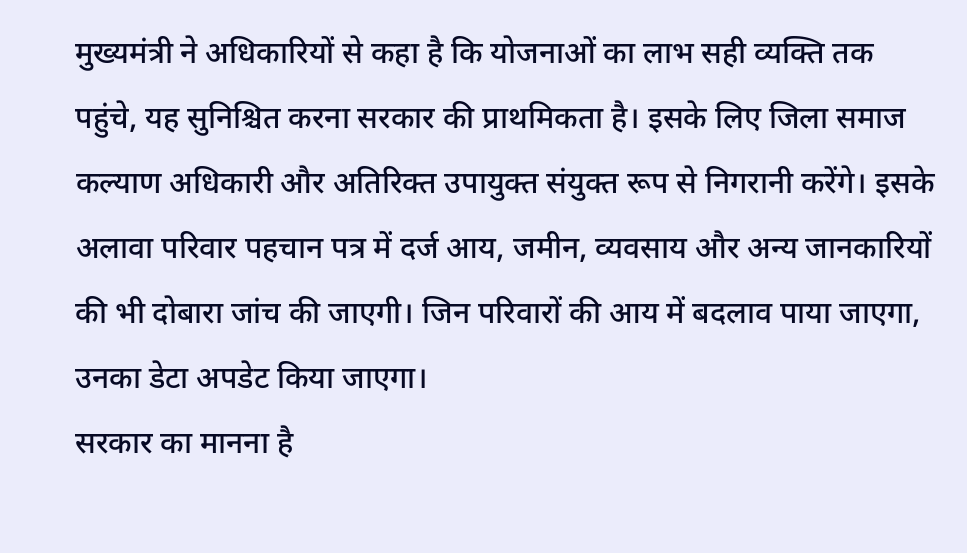मुख्यमंत्री ने अधिकारियों से कहा है कि योजनाओं का लाभ सही व्यक्ति तक पहुंचे, यह सुनिश्चित करना सरकार की प्राथमिकता है। इसके लिए जिला समाज कल्याण अधिकारी और अतिरिक्त उपायुक्त संयुक्त रूप से निगरानी करेंगे। इसके अलावा परिवार पहचान पत्र में दर्ज आय, जमीन, व्यवसाय और अन्य जानकारियों की भी दोबारा जांच की जाएगी। जिन परिवारों की आय में बदलाव पाया जाएगा, उनका डेटा अपडेट किया जाएगा।
सरकार का मानना है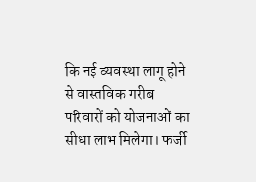कि नई व्यवस्था लागू होने से वास्तविक गरीब परिवारों को योजनाओं का सीधा लाभ मिलेगा। फर्जी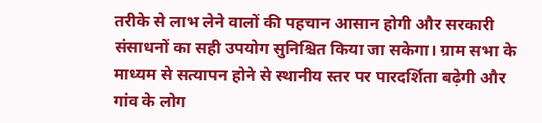तरीके से लाभ लेने वालों की पहचान आसान होगी और सरकारी संसाधनों का सही उपयोग सुनिश्चित किया जा सकेगा। ग्राम सभा के माध्यम से सत्यापन होने से स्थानीय स्तर पर पारदर्शिता बढ़ेगी और गांव के लोग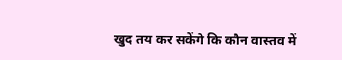खुद तय कर सकेंगे कि कौन वास्तव में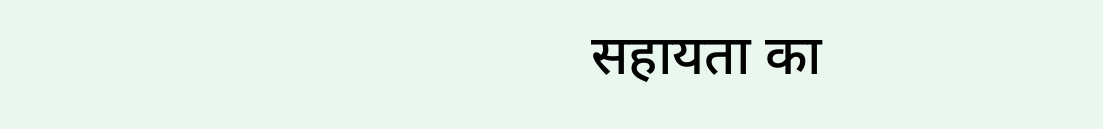सहायता का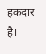हकदार है।